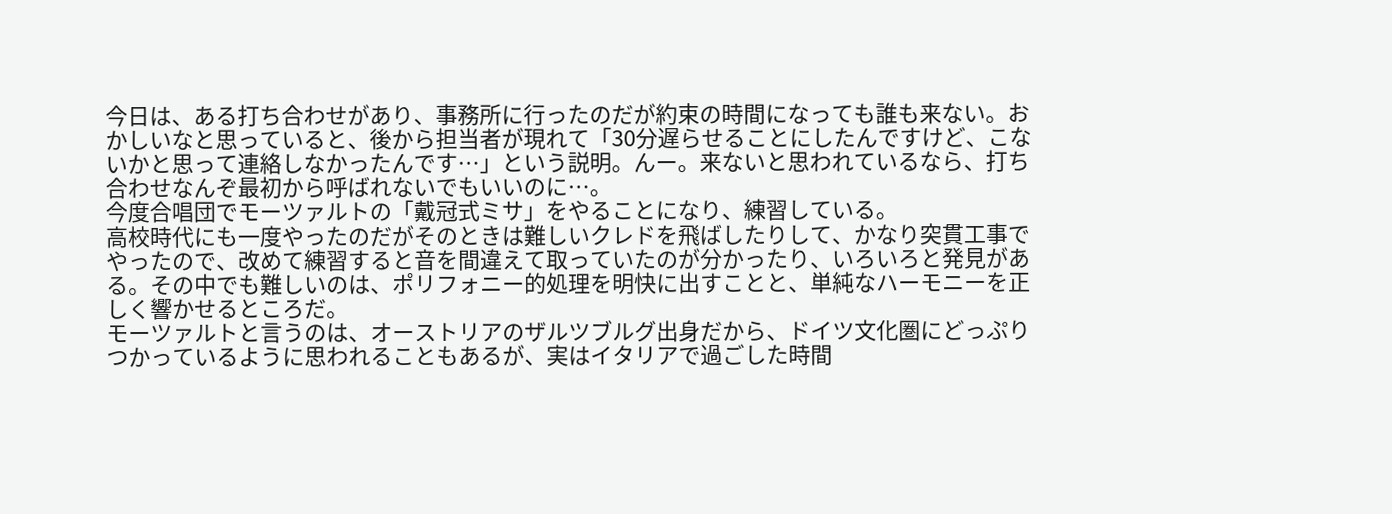今日は、ある打ち合わせがあり、事務所に行ったのだが約束の時間になっても誰も来ない。おかしいなと思っていると、後から担当者が現れて「30分遅らせることにしたんですけど、こないかと思って連絡しなかったんです…」という説明。んー。来ないと思われているなら、打ち合わせなんぞ最初から呼ばれないでもいいのに…。
今度合唱団でモーツァルトの「戴冠式ミサ」をやることになり、練習している。
高校時代にも一度やったのだがそのときは難しいクレドを飛ばしたりして、かなり突貫工事でやったので、改めて練習すると音を間違えて取っていたのが分かったり、いろいろと発見がある。その中でも難しいのは、ポリフォニー的処理を明快に出すことと、単純なハーモニーを正しく響かせるところだ。
モーツァルトと言うのは、オーストリアのザルツブルグ出身だから、ドイツ文化圏にどっぷりつかっているように思われることもあるが、実はイタリアで過ごした時間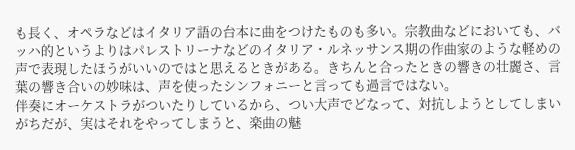も長く、オペラなどはイタリア語の台本に曲をつけたものも多い。宗教曲などにおいても、バッハ的というよりはパレストリーナなどのイタリア・ルネッサンス期の作曲家のような軽めの声で表現したほうがいいのではと思えるときがある。きちんと合ったときの響きの壮麗さ、言葉の響き合いの妙味は、声を使ったシンフォニーと言っても過言ではない。
伴奏にオーケストラがついたりしているから、つい大声でどなって、対抗しようとしてしまいがちだが、実はそれをやってしまうと、楽曲の魅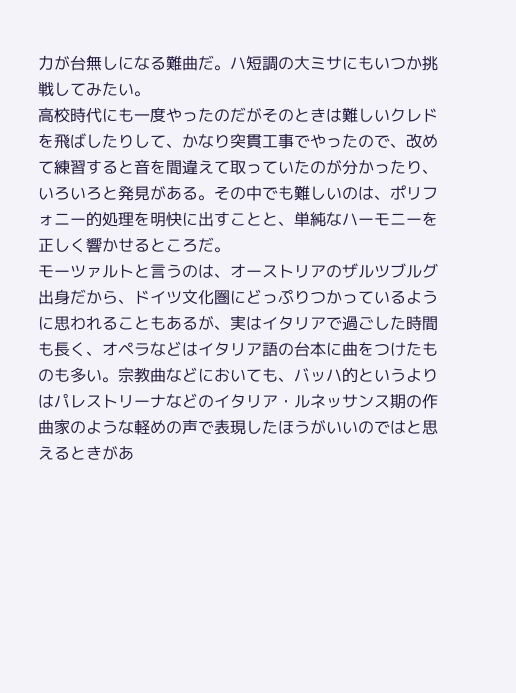力が台無しになる難曲だ。ハ短調の大ミサにもいつか挑戦してみたい。
高校時代にも一度やったのだがそのときは難しいクレドを飛ばしたりして、かなり突貫工事でやったので、改めて練習すると音を間違えて取っていたのが分かったり、いろいろと発見がある。その中でも難しいのは、ポリフォニー的処理を明快に出すことと、単純なハーモニーを正しく響かせるところだ。
モーツァルトと言うのは、オーストリアのザルツブルグ出身だから、ドイツ文化圏にどっぷりつかっているように思われることもあるが、実はイタリアで過ごした時間も長く、オペラなどはイタリア語の台本に曲をつけたものも多い。宗教曲などにおいても、バッハ的というよりはパレストリーナなどのイタリア・ルネッサンス期の作曲家のような軽めの声で表現したほうがいいのではと思えるときがあ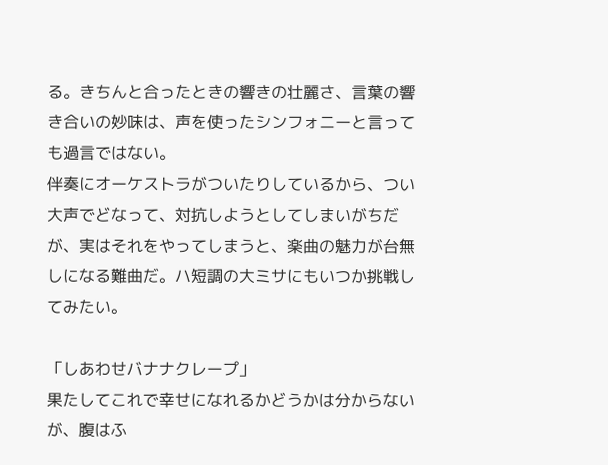る。きちんと合ったときの響きの壮麗さ、言葉の響き合いの妙味は、声を使ったシンフォニーと言っても過言ではない。
伴奏にオーケストラがついたりしているから、つい大声でどなって、対抗しようとしてしまいがちだが、実はそれをやってしまうと、楽曲の魅力が台無しになる難曲だ。ハ短調の大ミサにもいつか挑戦してみたい。

「しあわせバナナクレープ」
果たしてこれで幸せになれるかどうかは分からないが、腹はふ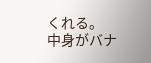くれる。
中身がバナ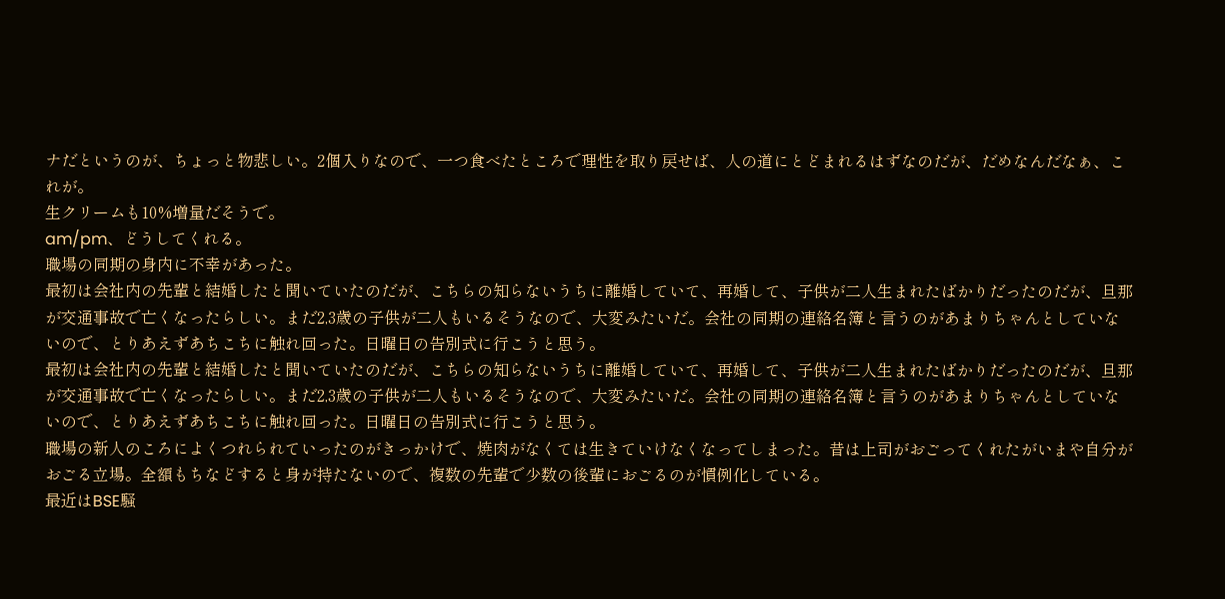ナだというのが、ちょっと物悲しい。2個入りなので、一つ食べたところで理性を取り戻せば、人の道にとどまれるはずなのだが、だめなんだなぁ、これが。
生クリームも10%増量だそうで。
am/pm、どうしてくれる。
職場の同期の身内に不幸があった。
最初は会社内の先輩と結婚したと聞いていたのだが、こちらの知らないうちに離婚していて、再婚して、子供が二人生まれたばかりだったのだが、旦那が交通事故で亡くなったらしい。まだ2,3歳の子供が二人もいるそうなので、大変みたいだ。会社の同期の連絡名簿と言うのがあまりちゃんとしていないので、とりあえずあちこちに触れ回った。日曜日の告別式に行こうと思う。
最初は会社内の先輩と結婚したと聞いていたのだが、こちらの知らないうちに離婚していて、再婚して、子供が二人生まれたばかりだったのだが、旦那が交通事故で亡くなったらしい。まだ2,3歳の子供が二人もいるそうなので、大変みたいだ。会社の同期の連絡名簿と言うのがあまりちゃんとしていないので、とりあえずあちこちに触れ回った。日曜日の告別式に行こうと思う。
職場の新人のころによくつれられていったのがきっかけで、焼肉がなくては生きていけなくなってしまった。昔は上司がおごってくれたがいまや自分がおごる立場。全額もちなどすると身が持たないので、複数の先輩で少数の後輩におごるのが慣例化している。
最近はBSE騒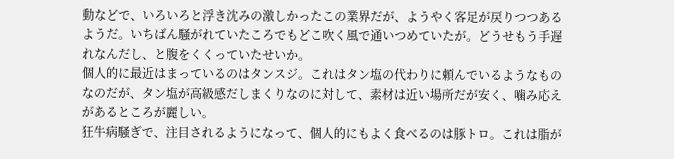動などで、いろいろと浮き沈みの激しかったこの業界だが、ようやく客足が戻りつつあるようだ。いちばん騒がれていたころでもどこ吹く風で通いつめていたが。どうせもう手遅れなんだし、と腹をくくっていたせいか。
個人的に最近はまっているのはタンスジ。これはタン塩の代わりに頼んでいるようなものなのだが、タン塩が高級感だしまくりなのに対して、素材は近い場所だが安く、噛み応えがあるところが麗しい。
狂牛病騒ぎで、注目されるようになって、個人的にもよく食べるのは豚トロ。これは脂が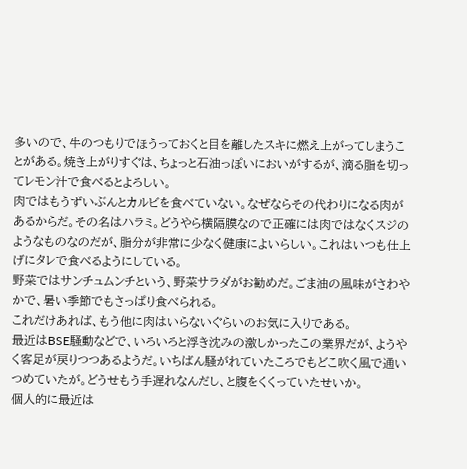多いので、牛のつもりでほうっておくと目を離したスキに燃え上がってしまうことがある。焼き上がりすぐは、ちょっと石油っぽいにおいがするが、滴る脂を切ってレモン汁で食べるとよろしい。
肉ではもうずいぶんとカルビを食べていない。なぜならその代わりになる肉があるからだ。その名はハラミ。どうやら横隔膜なので正確には肉ではなくスジのようなものなのだが、脂分が非常に少なく健康によいらしい。これはいつも仕上げにタレで食べるようにしている。
野菜ではサンチュムンチという、野菜サラダがお勧めだ。ごま油の風味がさわやかで、暑い季節でもさっぱり食べられる。
これだけあれば、もう他に肉はいらないぐらいのお気に入りである。
最近はBSE騒動などで、いろいろと浮き沈みの激しかったこの業界だが、ようやく客足が戻りつつあるようだ。いちばん騒がれていたころでもどこ吹く風で通いつめていたが。どうせもう手遅れなんだし、と腹をくくっていたせいか。
個人的に最近は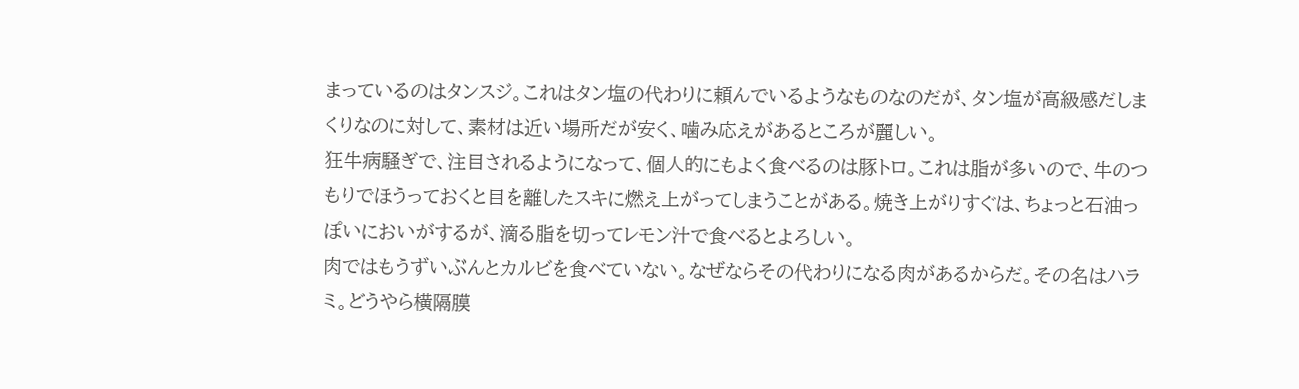まっているのはタンスジ。これはタン塩の代わりに頼んでいるようなものなのだが、タン塩が高級感だしまくりなのに対して、素材は近い場所だが安く、噛み応えがあるところが麗しい。
狂牛病騒ぎで、注目されるようになって、個人的にもよく食べるのは豚トロ。これは脂が多いので、牛のつもりでほうっておくと目を離したスキに燃え上がってしまうことがある。焼き上がりすぐは、ちょっと石油っぽいにおいがするが、滴る脂を切ってレモン汁で食べるとよろしい。
肉ではもうずいぶんとカルビを食べていない。なぜならその代わりになる肉があるからだ。その名はハラミ。どうやら横隔膜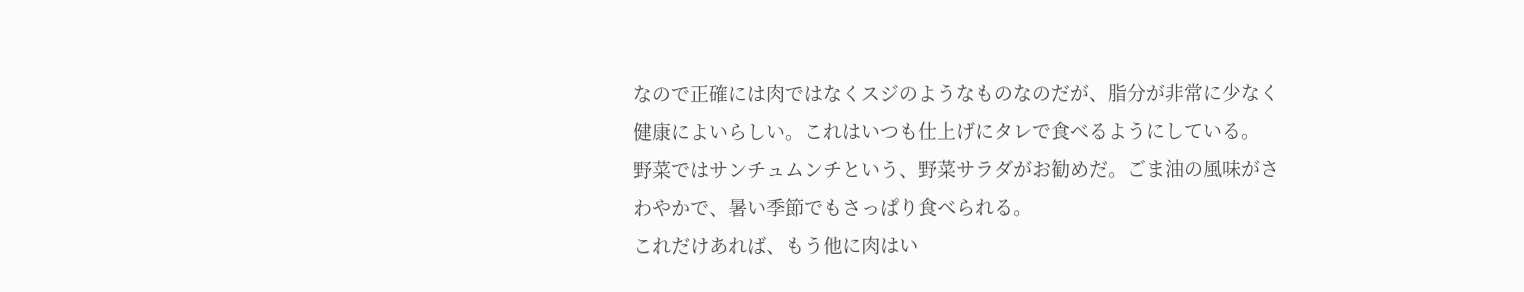なので正確には肉ではなくスジのようなものなのだが、脂分が非常に少なく健康によいらしい。これはいつも仕上げにタレで食べるようにしている。
野菜ではサンチュムンチという、野菜サラダがお勧めだ。ごま油の風味がさわやかで、暑い季節でもさっぱり食べられる。
これだけあれば、もう他に肉はい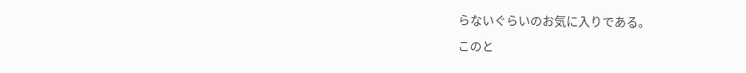らないぐらいのお気に入りである。
このと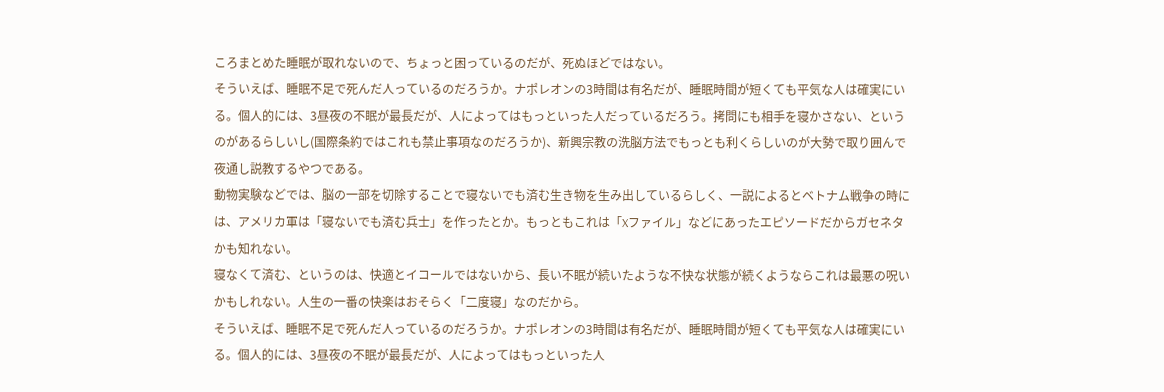ころまとめた睡眠が取れないので、ちょっと困っているのだが、死ぬほどではない。
そういえば、睡眠不足で死んだ人っているのだろうか。ナポレオンの3時間は有名だが、睡眠時間が短くても平気な人は確実にいる。個人的には、3昼夜の不眠が最長だが、人によってはもっといった人だっているだろう。拷問にも相手を寝かさない、というのがあるらしいし(国際条約ではこれも禁止事項なのだろうか)、新興宗教の洗脳方法でもっとも利くらしいのが大勢で取り囲んで夜通し説教するやつである。
動物実験などでは、脳の一部を切除することで寝ないでも済む生き物を生み出しているらしく、一説によるとベトナム戦争の時には、アメリカ軍は「寝ないでも済む兵士」を作ったとか。もっともこれは「Xファイル」などにあったエピソードだからガセネタ かも知れない。
寝なくて済む、というのは、快適とイコールではないから、長い不眠が続いたような不快な状態が続くようならこれは最悪の呪いかもしれない。人生の一番の快楽はおそらく「二度寝」なのだから。
そういえば、睡眠不足で死んだ人っているのだろうか。ナポレオンの3時間は有名だが、睡眠時間が短くても平気な人は確実にいる。個人的には、3昼夜の不眠が最長だが、人によってはもっといった人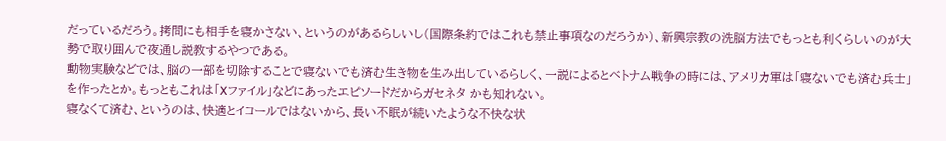だっているだろう。拷問にも相手を寝かさない、というのがあるらしいし(国際条約ではこれも禁止事項なのだろうか)、新興宗教の洗脳方法でもっとも利くらしいのが大勢で取り囲んで夜通し説教するやつである。
動物実験などでは、脳の一部を切除することで寝ないでも済む生き物を生み出しているらしく、一説によるとベトナム戦争の時には、アメリカ軍は「寝ないでも済む兵士」を作ったとか。もっともこれは「Xファイル」などにあったエピソードだからガセネタ かも知れない。
寝なくて済む、というのは、快適とイコールではないから、長い不眠が続いたような不快な状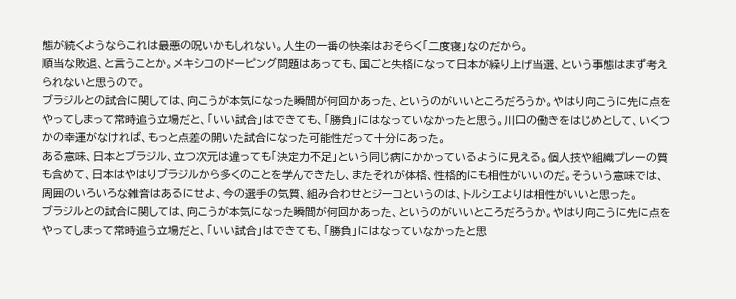態が続くようならこれは最悪の呪いかもしれない。人生の一番の快楽はおそらく「二度寝」なのだから。
順当な敗退、と言うことか。メキシコのドーピング問題はあっても、国ごと失格になって日本が繰り上げ当選、という事態はまず考えられないと思うので。
ブラジルとの試合に関しては、向こうが本気になった瞬間が何回かあった、というのがいいところだろうか。やはり向こうに先に点をやってしまって常時追う立場だと、「いい試合」はできても、「勝負」にはなっていなかったと思う。川口の働きをはじめとして、いくつかの幸運がなければ、もっと点差の開いた試合になった可能性だって十分にあった。
ある意味、日本とブラジル、立つ次元は違っても「決定力不足」という同じ病にかかっているように見える。個人技や組織プレーの質も含めて、日本はやはりブラジルから多くのことを学んできたし、またそれが体格、性格的にも相性がいいのだ。そういう意味では、周囲のいろいろな雑音はあるにせよ、今の選手の気質、組み合わせとジーコというのは、トルシエよりは相性がいいと思った。
ブラジルとの試合に関しては、向こうが本気になった瞬間が何回かあった、というのがいいところだろうか。やはり向こうに先に点をやってしまって常時追う立場だと、「いい試合」はできても、「勝負」にはなっていなかったと思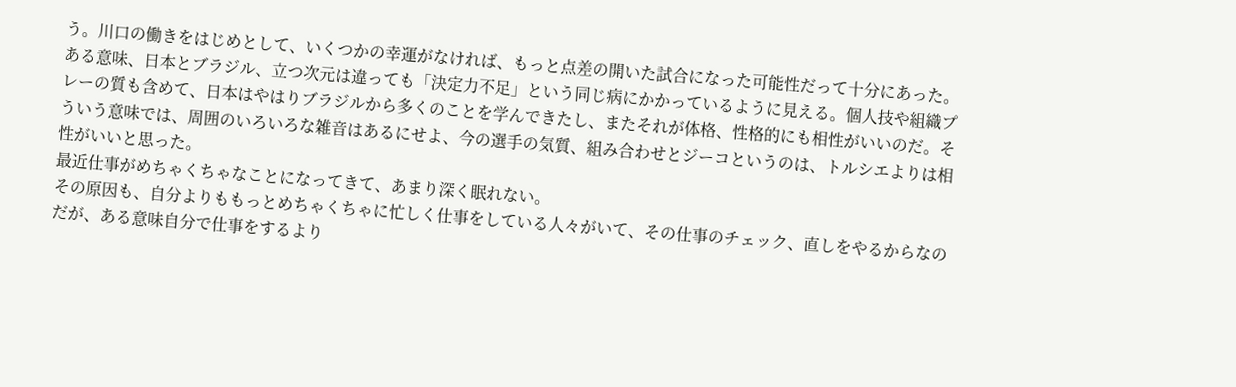う。川口の働きをはじめとして、いくつかの幸運がなければ、もっと点差の開いた試合になった可能性だって十分にあった。
ある意味、日本とブラジル、立つ次元は違っても「決定力不足」という同じ病にかかっているように見える。個人技や組織プレーの質も含めて、日本はやはりブラジルから多くのことを学んできたし、またそれが体格、性格的にも相性がいいのだ。そういう意味では、周囲のいろいろな雑音はあるにせよ、今の選手の気質、組み合わせとジーコというのは、トルシエよりは相性がいいと思った。
最近仕事がめちゃくちゃなことになってきて、あまり深く眠れない。
その原因も、自分よりももっとめちゃくちゃに忙しく仕事をしている人々がいて、その仕事のチェック、直しをやるからなのだが、ある意味自分で仕事をするより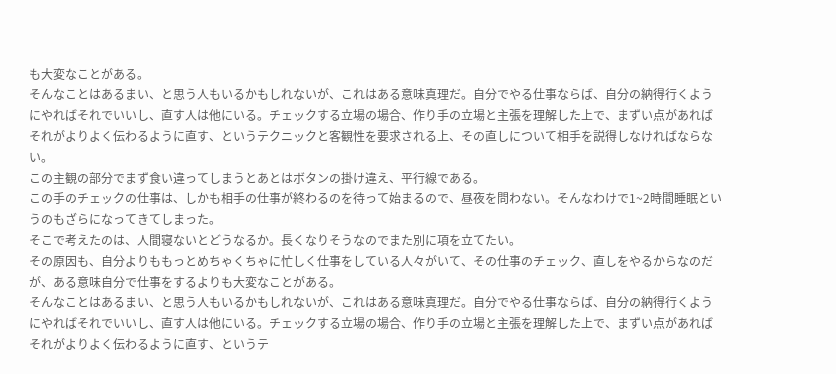も大変なことがある。
そんなことはあるまい、と思う人もいるかもしれないが、これはある意味真理だ。自分でやる仕事ならば、自分の納得行くようにやればそれでいいし、直す人は他にいる。チェックする立場の場合、作り手の立場と主張を理解した上で、まずい点があればそれがよりよく伝わるように直す、というテクニックと客観性を要求される上、その直しについて相手を説得しなければならない。
この主観の部分でまず食い違ってしまうとあとはボタンの掛け違え、平行線である。
この手のチェックの仕事は、しかも相手の仕事が終わるのを待って始まるので、昼夜を問わない。そんなわけで1~2時間睡眠というのもざらになってきてしまった。
そこで考えたのは、人間寝ないとどうなるか。長くなりそうなのでまた別に項を立てたい。
その原因も、自分よりももっとめちゃくちゃに忙しく仕事をしている人々がいて、その仕事のチェック、直しをやるからなのだが、ある意味自分で仕事をするよりも大変なことがある。
そんなことはあるまい、と思う人もいるかもしれないが、これはある意味真理だ。自分でやる仕事ならば、自分の納得行くようにやればそれでいいし、直す人は他にいる。チェックする立場の場合、作り手の立場と主張を理解した上で、まずい点があればそれがよりよく伝わるように直す、というテ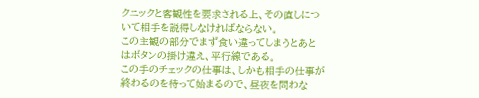クニックと客観性を要求される上、その直しについて相手を説得しなければならない。
この主観の部分でまず食い違ってしまうとあとはボタンの掛け違え、平行線である。
この手のチェックの仕事は、しかも相手の仕事が終わるのを待って始まるので、昼夜を問わな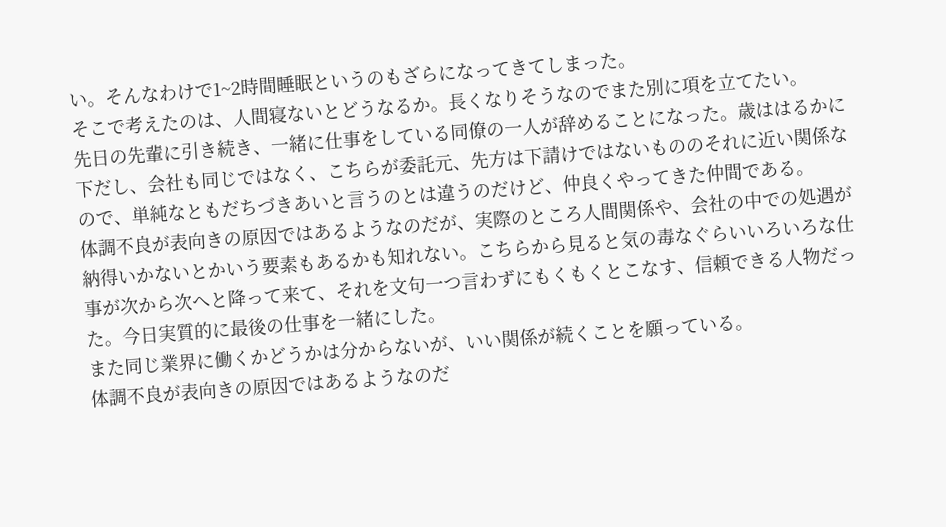い。そんなわけで1~2時間睡眠というのもざらになってきてしまった。
そこで考えたのは、人間寝ないとどうなるか。長くなりそうなのでまた別に項を立てたい。
先日の先輩に引き続き、一緒に仕事をしている同僚の一人が辞めることになった。歳ははるかに下だし、会社も同じではなく、こちらが委託元、先方は下請けではないもののそれに近い関係なので、単純なともだちづきあいと言うのとは違うのだけど、仲良くやってきた仲間である。
体調不良が表向きの原因ではあるようなのだが、実際のところ人間関係や、会社の中での処遇が納得いかないとかいう要素もあるかも知れない。こちらから見ると気の毒なぐらいいろいろな仕事が次から次へと降って来て、それを文句一つ言わずにもくもくとこなす、信頼できる人物だった。今日実質的に最後の仕事を一緒にした。
また同じ業界に働くかどうかは分からないが、いい関係が続くことを願っている。
体調不良が表向きの原因ではあるようなのだ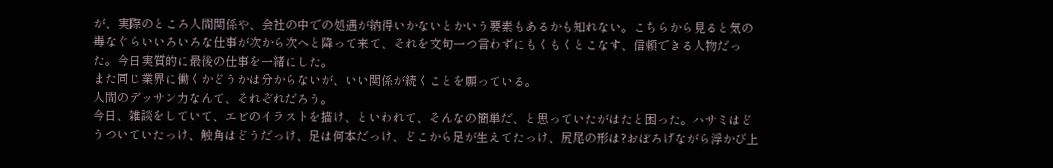が、実際のところ人間関係や、会社の中での処遇が納得いかないとかいう要素もあるかも知れない。こちらから見ると気の毒なぐらいいろいろな仕事が次から次へと降って来て、それを文句一つ言わずにもくもくとこなす、信頼できる人物だった。今日実質的に最後の仕事を一緒にした。
また同じ業界に働くかどうかは分からないが、いい関係が続くことを願っている。
人間のデッサン力なんて、それぞれだろう。
今日、雑談をしていて、エビのイラストを描け、といわれて、そんなの簡単だ、と思っていたがはたと困った。ハサミはどうついていたっけ、触角はどうだっけ、足は何本だっけ、どこから足が生えてたっけ、尻尾の形は?おぼろげながら浮かび上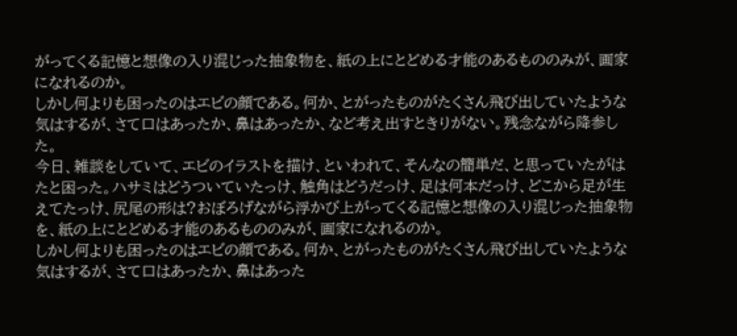がってくる記憶と想像の入り混じった抽象物を、紙の上にとどめる才能のあるもののみが、画家になれるのか。
しかし何よりも困ったのはエビの顔である。何か、とがったものがたくさん飛び出していたような気はするが、さて口はあったか、鼻はあったか、など考え出すときりがない。残念ながら降参した。
今日、雑談をしていて、エビのイラストを描け、といわれて、そんなの簡単だ、と思っていたがはたと困った。ハサミはどうついていたっけ、触角はどうだっけ、足は何本だっけ、どこから足が生えてたっけ、尻尾の形は?おぼろげながら浮かび上がってくる記憶と想像の入り混じった抽象物を、紙の上にとどめる才能のあるもののみが、画家になれるのか。
しかし何よりも困ったのはエビの顔である。何か、とがったものがたくさん飛び出していたような気はするが、さて口はあったか、鼻はあった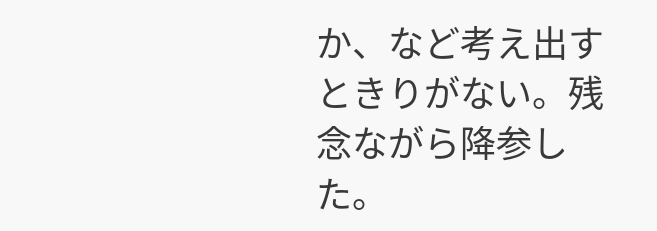か、など考え出すときりがない。残念ながら降参した。